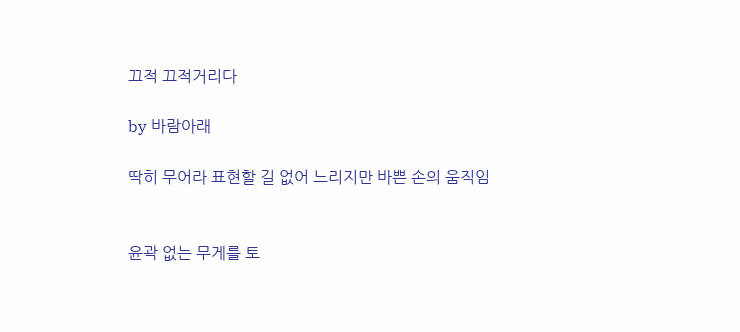끄적 끄적거리다

by 바람아래

딱히 무어라 표현할 길 없어 느리지만 바쁜 손의 움직임


윤곽 없는 무게를 토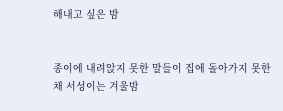해내고 싶은 밤


종이에 내려앉지 못한 말들이 집에 돌아가지 못한 채 서성이는 겨울밤